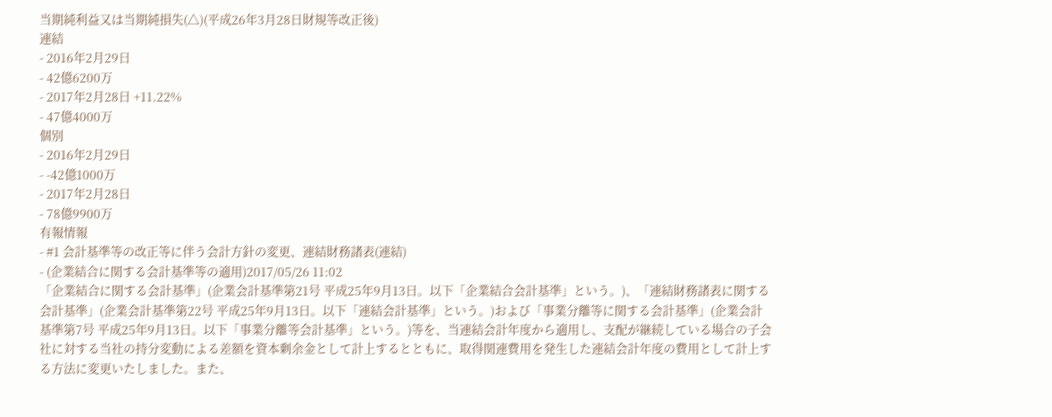当期純利益又は当期純損失(△)(平成26年3月28日財規等改正後)
連結
- 2016年2月29日
- 42億6200万
- 2017年2月28日 +11.22%
- 47億4000万
個別
- 2016年2月29日
- -42億1000万
- 2017年2月28日
- 78億9900万
有報情報
- #1 会計基準等の改正等に伴う会計方針の変更、連結財務諸表(連結)
- (企業結合に関する会計基準等の適用)2017/05/26 11:02
「企業結合に関する会計基準」(企業会計基準第21号 平成25年9月13日。以下「企業結合会計基準」という。)、「連結財務諸表に関する会計基準」(企業会計基準第22号 平成25年9月13日。以下「連結会計基準」という。)および「事業分離等に関する会計基準」(企業会計基準第7号 平成25年9月13日。以下「事業分離等会計基準」という。)等を、当連結会計年度から適用し、支配が継続している場合の子会社に対する当社の持分変動による差額を資本剰余金として計上するとともに、取得関連費用を発生した連結会計年度の費用として計上する方法に変更いたしました。また、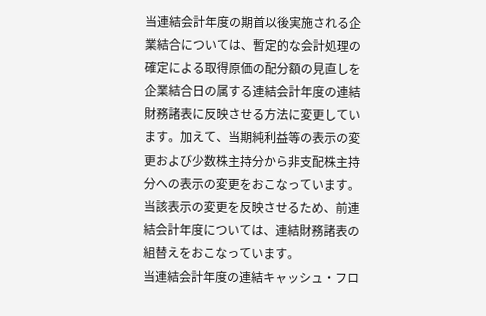当連結会計年度の期首以後実施される企業結合については、暫定的な会計処理の確定による取得原価の配分額の見直しを企業結合日の属する連結会計年度の連結財務諸表に反映させる方法に変更しています。加えて、当期純利益等の表示の変更および少数株主持分から非支配株主持分への表示の変更をおこなっています。当該表示の変更を反映させるため、前連結会計年度については、連結財務諸表の組替えをおこなっています。
当連結会計年度の連結キャッシュ・フロ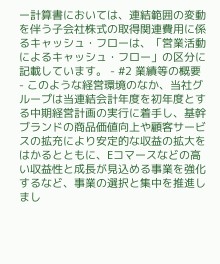ー計算書においては、連結範囲の変動を伴う子会社株式の取得関連費用に係るキャッシュ・フローは、「営業活動によるキャッシュ・フロー」の区分に記載しています。 - #2 業績等の概要
- このような経営環境のなか、当社グループは当連結会計年度を初年度とする中期経営計画の実行に着手し、基幹ブランドの商品価値向上や顧客サービスの拡充により安定的な収益の拡大をはかるとともに、Eコマースなどの高い収益性と成長が見込める事業を強化するなど、事業の選択と集中を推進しまし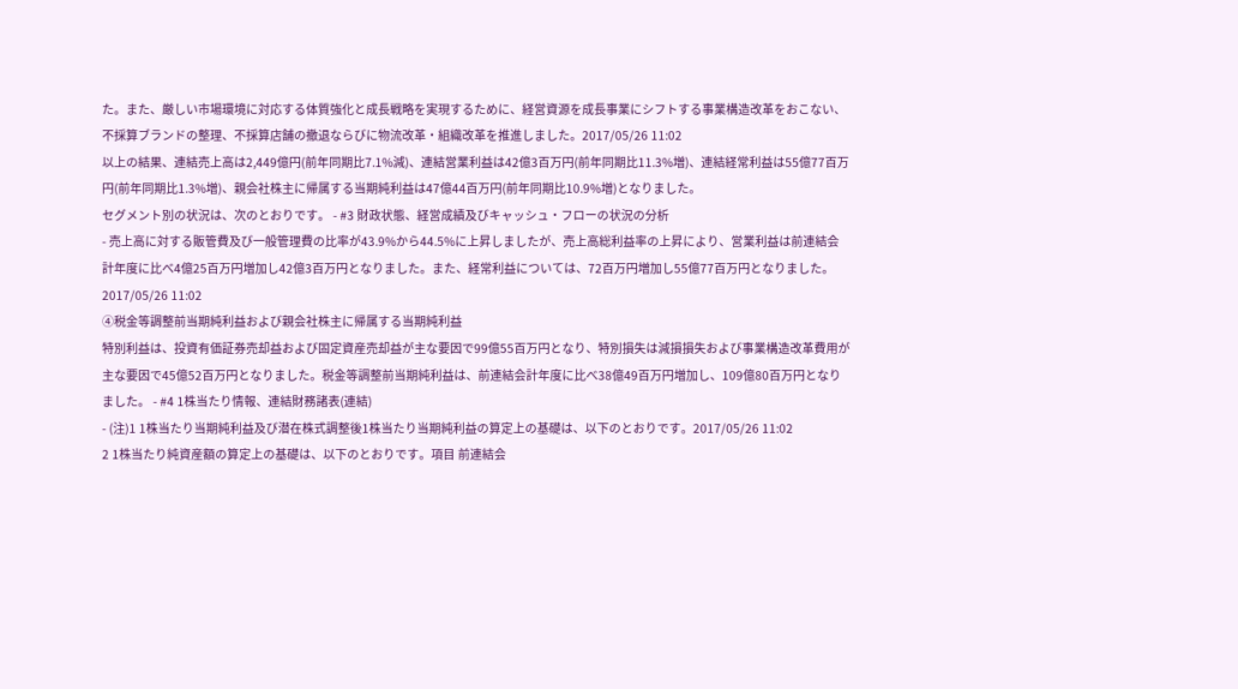た。また、厳しい市場環境に対応する体質強化と成長戦略を実現するために、経営資源を成長事業にシフトする事業構造改革をおこない、不採算ブランドの整理、不採算店舗の撤退ならびに物流改革・組織改革を推進しました。2017/05/26 11:02
以上の結果、連結売上高は2,449億円(前年同期比7.1%減)、連結営業利益は42億3百万円(前年同期比11.3%増)、連結経常利益は55億77百万円(前年同期比1.3%増)、親会社株主に帰属する当期純利益は47億44百万円(前年同期比10.9%増)となりました。
セグメント別の状況は、次のとおりです。 - #3 財政状態、経営成績及びキャッシュ・フローの状況の分析
- 売上高に対する販管費及び一般管理費の比率が43.9%から44.5%に上昇しましたが、売上高総利益率の上昇により、営業利益は前連結会計年度に比べ4億25百万円増加し42億3百万円となりました。また、経常利益については、72百万円増加し55億77百万円となりました。2017/05/26 11:02
④税金等調整前当期純利益および親会社株主に帰属する当期純利益
特別利益は、投資有価証券売却益および固定資産売却益が主な要因で99億55百万円となり、特別損失は減損損失および事業構造改革費用が主な要因で45億52百万円となりました。税金等調整前当期純利益は、前連結会計年度に比べ38億49百万円増加し、109億80百万円となりました。 - #4 1株当たり情報、連結財務諸表(連結)
- (注)1 1株当たり当期純利益及び潜在株式調整後1株当たり当期純利益の算定上の基礎は、以下のとおりです。2017/05/26 11:02
2 1株当たり純資産額の算定上の基礎は、以下のとおりです。項目 前連結会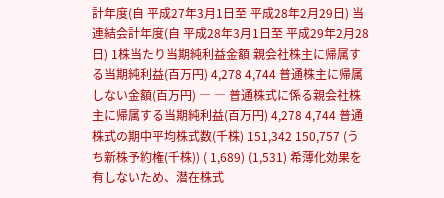計年度(自 平成27年3月1日至 平成28年2月29日) 当連結会計年度(自 平成28年3月1日至 平成29年2月28日) 1株当たり当期純利益金額 親会社株主に帰属する当期純利益(百万円) 4,278 4,744 普通株主に帰属しない金額(百万円) ― ― 普通株式に係る親会社株主に帰属する当期純利益(百万円) 4,278 4,744 普通株式の期中平均株式数(千株) 151,342 150,757 (うち新株予約権(千株)) ( 1,689) (1,531) 希薄化効果を有しないため、潜在株式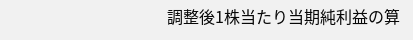調整後1株当たり当期純利益の算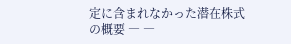定に含まれなかった潜在株式の概要 ― ―